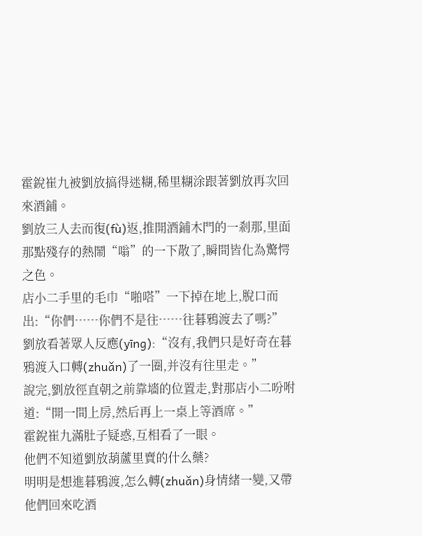霍銳崔九被劉放搞得迷糊,稀里糊涂跟著劉放再次回來酒鋪。
劉放三人去而復(fù)返,推開酒鋪木門的一剎那,里面那點殘存的熱鬧“嗡”的一下散了,瞬間皆化為驚愕之色。
店小二手里的毛巾“啪嗒”一下掉在地上,脫口而出:“你們……你們不是往……往暮鴉渡去了嗎?”
劉放看著眾人反應(yīng):“沒有,我們只是好奇在暮鴉渡入口轉(zhuǎn)了一圈,并沒有往里走。”
說完,劉放徑直朝之前靠墻的位置走,對那店小二吩咐道:“開一間上房,然后再上一桌上等酒席。”
霍銳崔九滿肚子疑惑,互相看了一眼。
他們不知道劉放葫蘆里賣的什么藥?
明明是想進暮鴉渡,怎么轉(zhuǎn)身情緒一變,又帶他們回來吃酒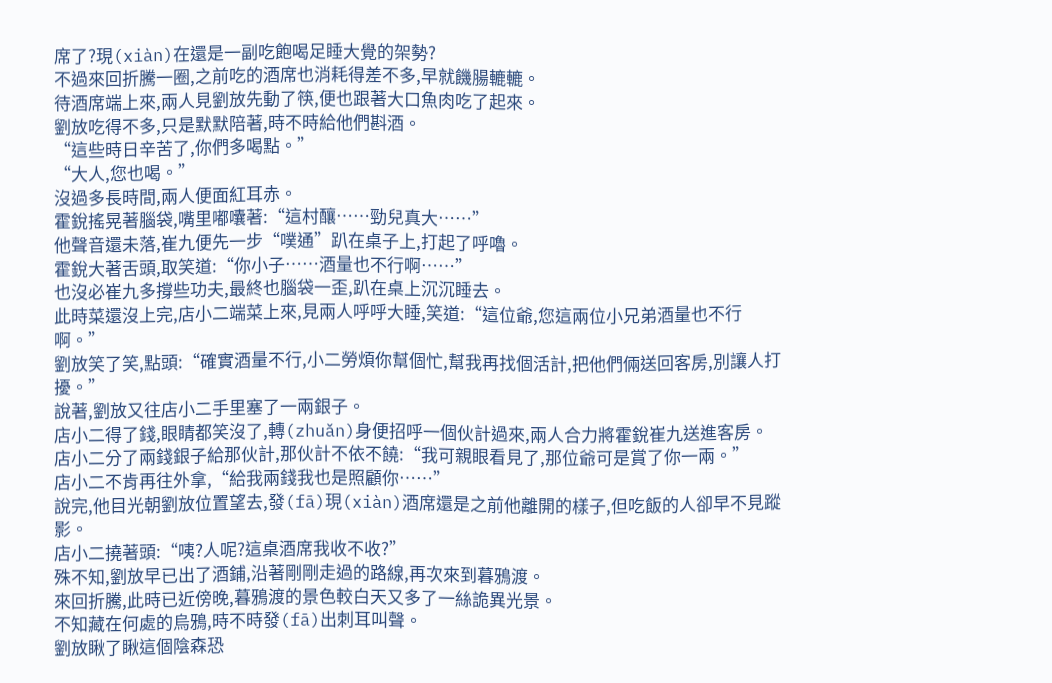席了?現(xiàn)在還是一副吃飽喝足睡大覺的架勢?
不過來回折騰一圈,之前吃的酒席也消耗得差不多,早就饑腸轆轆。
待酒席端上來,兩人見劉放先動了筷,便也跟著大口魚肉吃了起來。
劉放吃得不多,只是默默陪著,時不時給他們斟酒。
“這些時日辛苦了,你們多喝點。”
“大人,您也喝。”
沒過多長時間,兩人便面紅耳赤。
霍銳搖晃著腦袋,嘴里嘟囔著:“這村釀……勁兒真大……”
他聲音還未落,崔九便先一步“噗通”趴在桌子上,打起了呼嚕。
霍銳大著舌頭,取笑道:“你小子……酒量也不行啊……”
也沒必崔九多撐些功夫,最終也腦袋一歪,趴在桌上沉沉睡去。
此時菜還沒上完,店小二端菜上來,見兩人呼呼大睡,笑道:“這位爺,您這兩位小兄弟酒量也不行啊。”
劉放笑了笑,點頭:“確實酒量不行,小二勞煩你幫個忙,幫我再找個活計,把他們倆送回客房,別讓人打擾。”
說著,劉放又往店小二手里塞了一兩銀子。
店小二得了錢,眼睛都笑沒了,轉(zhuǎn)身便招呼一個伙計過來,兩人合力將霍銳崔九送進客房。
店小二分了兩錢銀子給那伙計,那伙計不依不饒:“我可親眼看見了,那位爺可是賞了你一兩。”
店小二不肯再往外拿,“給我兩錢我也是照顧你……”
說完,他目光朝劉放位置望去,發(fā)現(xiàn)酒席還是之前他離開的樣子,但吃飯的人卻早不見蹤影。
店小二撓著頭:“咦?人呢?這桌酒席我收不收?”
殊不知,劉放早已出了酒鋪,沿著剛剛走過的路線,再次來到暮鴉渡。
來回折騰,此時已近傍晚,暮鴉渡的景色較白天又多了一絲詭異光景。
不知藏在何處的烏鴉,時不時發(fā)出刺耳叫聲。
劉放瞅了瞅這個陰森恐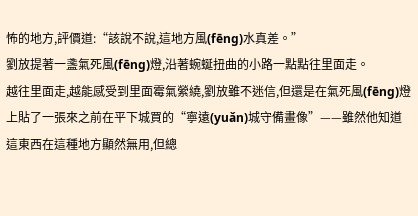怖的地方,評價道:“該說不說,這地方風(fēng)水真差。”
劉放提著一盞氣死風(fēng)燈,沿著蜿蜒扭曲的小路一點點往里面走。
越往里面走,越能感受到里面霉氣縈繞,劉放雖不迷信,但還是在氣死風(fēng)燈上貼了一張來之前在平下城買的“寧遠(yuǎn)城守備畫像”——雖然他知道這東西在這種地方顯然無用,但總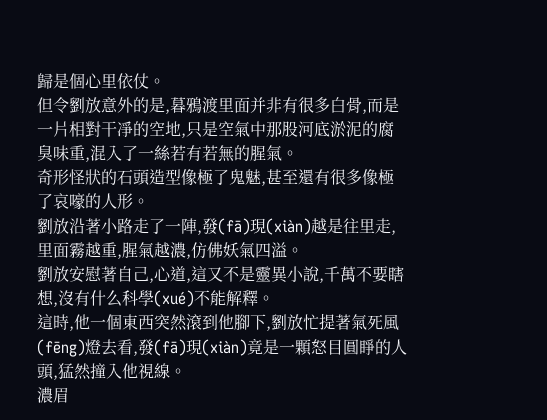歸是個心里依仗。
但令劉放意外的是,暮鴉渡里面并非有很多白骨,而是一片相對干凈的空地,只是空氣中那股河底淤泥的腐臭味重,混入了一絲若有若無的腥氣。
奇形怪狀的石頭造型像極了鬼魅,甚至還有很多像極了哀嚎的人形。
劉放沿著小路走了一陣,發(fā)現(xiàn)越是往里走,里面霧越重,腥氣越濃,仿佛妖氣四溢。
劉放安慰著自己,心道,這又不是靈異小說,千萬不要瞎想,沒有什么科學(xué)不能解釋。
這時,他一個東西突然滾到他腳下,劉放忙提著氣死風(fēng)燈去看,發(fā)現(xiàn)竟是一顆怒目圓睜的人頭,猛然撞入他視線。
濃眉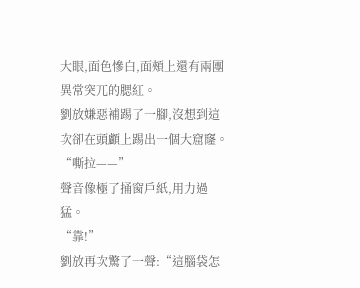大眼,面色慘白,面頰上還有兩團異常突兀的腮紅。
劉放嫌惡補踢了一腳,沒想到這次卻在頭顱上踢出一個大窟窿。
“嘶拉——”
聲音像極了捅窗戶紙,用力過猛。
“靠!”
劉放再次驚了一聲:“這腦袋怎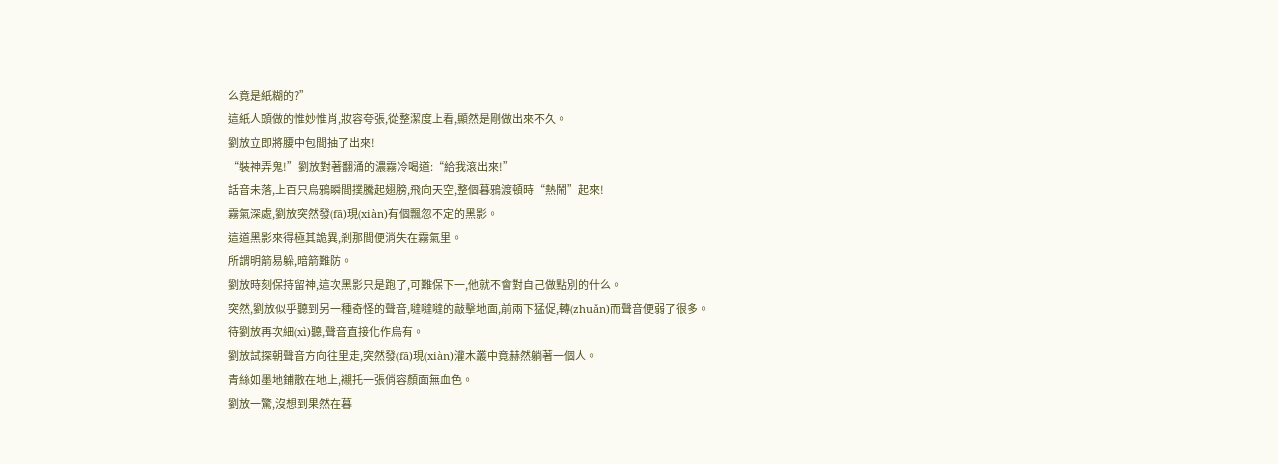么竟是紙糊的?”
這紙人頭做的惟妙惟肖,妝容夸張,從整潔度上看,顯然是剛做出來不久。
劉放立即將腰中包間抽了出來!
“裝神弄鬼!”劉放對著翻涌的濃霧冷喝道:“給我滾出來!”
話音未落,上百只烏鴉瞬間撲騰起翅膀,飛向天空,整個暮鴉渡頓時“熱鬧”起來!
霧氣深處,劉放突然發(fā)現(xiàn)有個飄忽不定的黑影。
這道黑影來得極其詭異,剎那間便消失在霧氣里。
所謂明箭易躲,暗箭難防。
劉放時刻保持留神,這次黑影只是跑了,可難保下一,他就不會對自己做點別的什么。
突然,劉放似乎聽到另一種奇怪的聲音,噠噠噠的敲擊地面,前兩下猛促,轉(zhuǎn)而聲音便弱了很多。
待劉放再次細(xì)聽,聲音直接化作烏有。
劉放試探朝聲音方向往里走,突然發(fā)現(xiàn)灌木叢中竟赫然躺著一個人。
青絲如墨地鋪散在地上,襯托一張俏容顏面無血色。
劉放一驚,沒想到果然在暮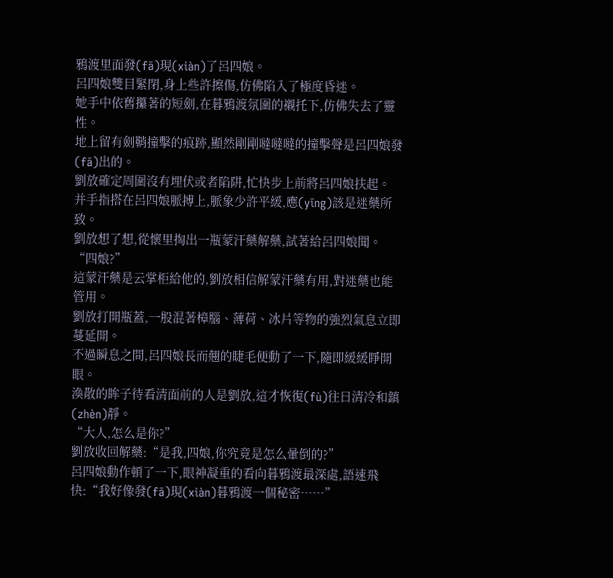鴉渡里面發(fā)現(xiàn)了呂四娘。
呂四娘雙目緊閉,身上些許擦傷,仿佛陷入了極度昏迷。
她手中依舊攥著的短劍,在暮鴉渡氛圍的襯托下,仿佛失去了靈性。
地上留有劍鞘撞擊的痕跡,顯然剛剛噠噠噠的撞擊聲是呂四娘發(fā)出的。
劉放確定周圍沒有埋伏或者陷阱,忙快步上前將呂四娘扶起。
并手指搭在呂四娘脈搏上,脈象少許平緩,應(yīng)該是迷藥所致。
劉放想了想,從懷里掏出一瓶蒙汗藥解藥,試著給呂四娘聞。
“四娘?”
這蒙汗藥是云掌柜給他的,劉放相信解蒙汗藥有用,對迷藥也能管用。
劉放打開瓶蓋,一股混著樟腦、薄荷、冰片等物的強烈氣息立即蔓延開。
不過瞬息之間,呂四娘長而翹的睫毛便動了一下,隨即緩緩睜開眼。
渙散的眸子待看清面前的人是劉放,這才恢復(fù)往日清冷和鎮(zhèn)靜。
“大人,怎么是你?”
劉放收回解藥:“是我,四娘,你究竟是怎么暈倒的?”
呂四娘動作頓了一下,眼神凝重的看向暮鴉渡最深處,語速飛快:“我好像發(fā)現(xiàn)暮鴉渡一個秘密……”